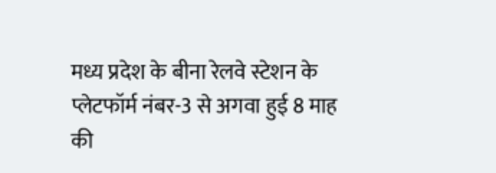मध्य प्रदेश के बीना रेलवे स्टेशन के प्लेटफॉर्म नंबर-3 से अगवा हुई 8 माह की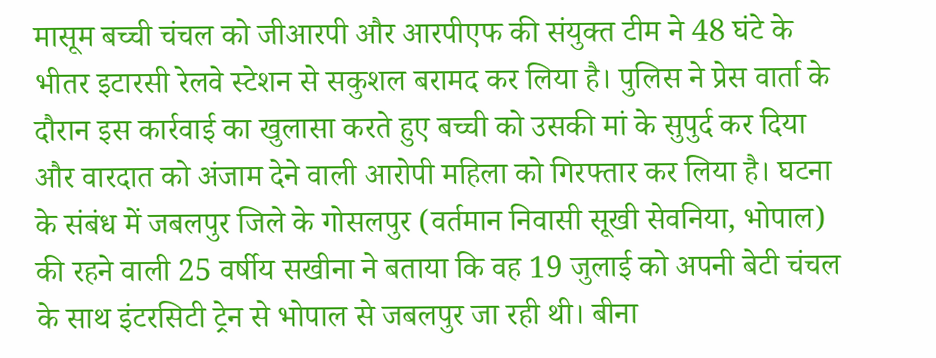मासूम बच्ची चंचल को जीआरपी और आरपीएफ की संयुक्त टीम ने 48 घंटे के भीतर इटारसी रेलवे स्टेशन से सकुशल बरामद कर लिया है। पुलिस ने प्रेस वार्ता के दौरान इस कार्रवाई का खुलासा करते हुए बच्ची को उसकी मां के सुपुर्द कर दिया और वारदात को अंजाम देने वाली आरोपी महिला को गिरफ्तार कर लिया है। घटना के संबंध में जबलपुर जिले के गोसलपुर (वर्तमान निवासी सूखी सेवनिया, भोपाल) की रहने वाली 25 वर्षीय सखीना ने बताया कि वह 19 जुलाई को अपनी बेटी चंचल के साथ इंटरसिटी ट्रेन से भोपाल से जबलपुर जा रही थी। बीना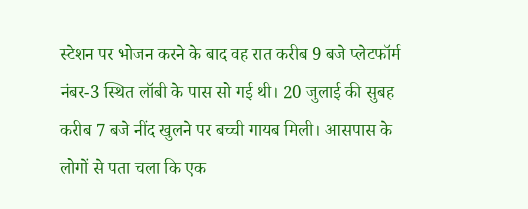स्टेशन पर भोजन करने के बाद वह रात करीब 9 बजे प्लेटफॉर्म नंबर-3 स्थित लॉबी के पास सो गई थी। 20 जुलाई की सुबह करीब 7 बजे नींद खुलने पर बच्ची गायब मिली। आसपास के लोगों से पता चला कि एक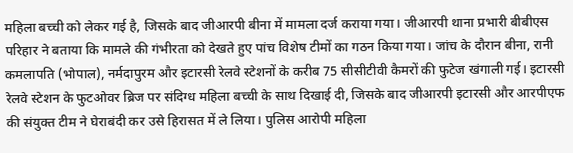महिला बच्ची को लेकर गई है, जिसके बाद जीआरपी बीना में मामला दर्ज कराया गया। जीआरपी थाना प्रभारी बीबीएस परिहार ने बताया कि मामले की गंभीरता को देखते हुए पांच विशेष टीमों का गठन किया गया। जांच के दौरान बीना, रानी कमलापति (भोपाल), नर्मदापुरम और इटारसी रेलवे स्टेशनों के करीब 75 सीसीटीवी कैमरों की फुटेज खंगाली गई। इटारसी रेलवे स्टेशन के फुटओवर ब्रिज पर संदिग्ध महिला बच्ची के साथ दिखाई दी, जिसके बाद जीआरपी इटारसी और आरपीएफ की संयुक्त टीम ने घेराबंदी कर उसे हिरासत में ले लिया। पुलिस आरोपी महिला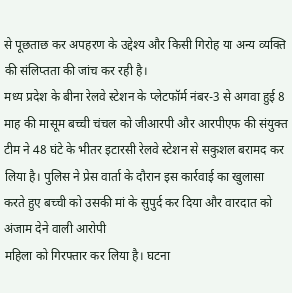से पूछताछ कर अपहरण के उद्देश्य और किसी गिरोह या अन्य व्यक्ति की संलिप्तता की जांच कर रही है।
मध्य प्रदेश के बीना रेलवे स्टेशन के प्लेटफॉर्म नंबर-3 से अगवा हुई 8 माह की मासूम बच्ची चंचल को जीआरपी और आरपीएफ की संयुक्त टीम ने 48 घंटे के भीतर इटारसी रेलवे स्टेशन से सकुशल बरामद कर लिया है। पुलिस ने प्रेस वार्ता के दौरान इस कार्रवाई का खुलासा करते हुए बच्ची को उसकी मां के सुपुर्द कर दिया और वारदात को अंजाम देने वाली आरोपी
महिला को गिरफ्तार कर लिया है। घटना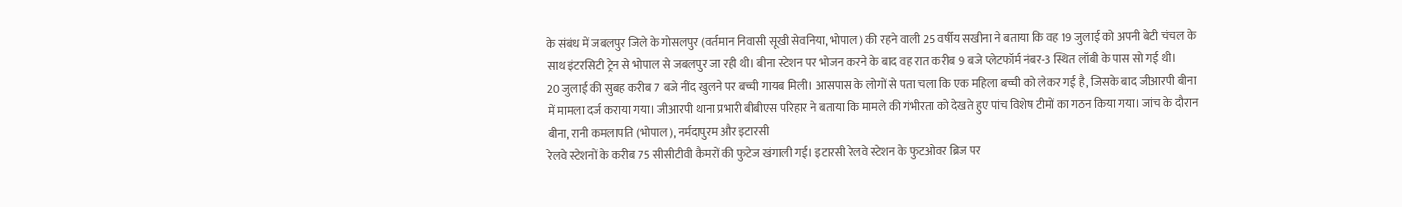के संबंध में जबलपुर जिले के गोसलपुर (वर्तमान निवासी सूखी सेवनिया, भोपाल) की रहने वाली 25 वर्षीय सखीना ने बताया कि वह 19 जुलाई को अपनी बेटी चंचल के साथ इंटरसिटी ट्रेन से भोपाल से जबलपुर जा रही थी। बीना स्टेशन पर भोजन करने के बाद वह रात करीब 9 बजे प्लेटफॉर्म नंबर-3 स्थित लॉबी के पास सो गई थी।
20 जुलाई की सुबह करीब 7 बजे नींद खुलने पर बच्ची गायब मिली। आसपास के लोगों से पता चला कि एक महिला बच्ची को लेकर गई है, जिसके बाद जीआरपी बीना में मामला दर्ज कराया गया। जीआरपी थाना प्रभारी बीबीएस परिहार ने बताया कि मामले की गंभीरता को देखते हुए पांच विशेष टीमों का गठन किया गया। जांच के दौरान बीना, रानी कमलापति (भोपाल), नर्मदापुरम और इटारसी
रेलवे स्टेशनों के करीब 75 सीसीटीवी कैमरों की फुटेज खंगाली गई। इटारसी रेलवे स्टेशन के फुटओवर ब्रिज पर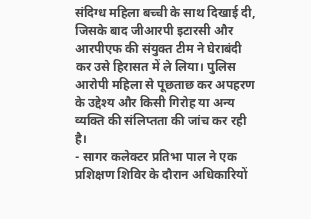संदिग्ध महिला बच्ची के साथ दिखाई दी, जिसके बाद जीआरपी इटारसी और आरपीएफ की संयुक्त टीम ने घेराबंदी कर उसे हिरासत में ले लिया। पुलिस आरोपी महिला से पूछताछ कर अपहरण के उद्देश्य और किसी गिरोह या अन्य व्यक्ति की संलिप्तता की जांच कर रही है।
- सागर कलेक्टर प्रतिभा पाल ने एक प्रशिक्षण शिविर के दौरान अधिकारियों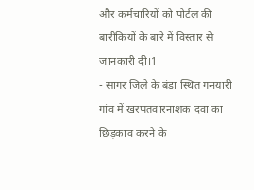और कर्मचारियों को पोर्टल की बारीकियों के बारे में विस्तार से जानकारी दी।1
- सागर जिले के बंडा स्थित गनयारी गांव में खरपतवारनाशक दवा का छिड़काव करने के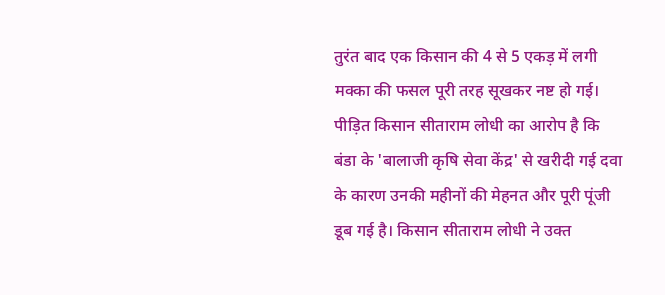तुरंत बाद एक किसान की 4 से 5 एकड़ में लगी मक्का की फसल पूरी तरह सूखकर नष्ट हो गई। पीड़ित किसान सीताराम लोधी का आरोप है कि बंडा के 'बालाजी कृषि सेवा केंद्र' से खरीदी गई दवा के कारण उनकी महीनों की मेहनत और पूरी पूंजी डूब गई है। किसान सीताराम लोधी ने उक्त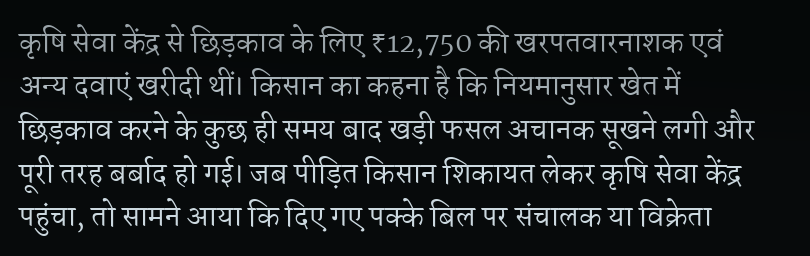कृषि सेवा केंद्र से छिड़काव के लिए ₹12,750 की खरपतवारनाशक एवं अन्य दवाएं खरीदी थीं। किसान का कहना है कि नियमानुसार खेत में छिड़काव करने के कुछ ही समय बाद खड़ी फसल अचानक सूखने लगी और पूरी तरह बर्बाद हो गई। जब पीड़ित किसान शिकायत लेकर कृषि सेवा केंद्र पहुंचा, तो सामने आया कि दिए गए पक्के बिल पर संचालक या विक्रेता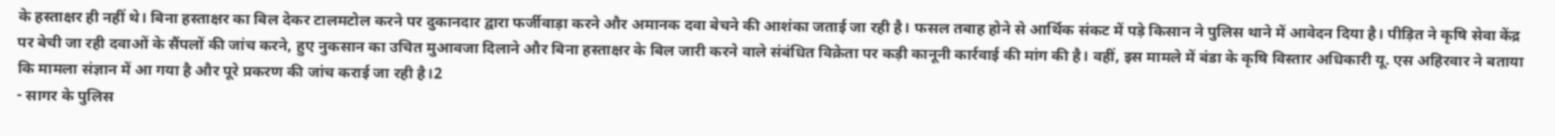के हस्ताक्षर ही नहीं थे। बिना हस्ताक्षर का बिल देकर टालमटोल करने पर दुकानदार द्वारा फर्जीवाड़ा करने और अमानक दवा बेचने की आशंका जताई जा रही है। फसल तबाह होने से आर्थिक संकट में पड़े किसान ने पुलिस थाने में आवेदन दिया है। पीड़ित ने कृषि सेवा केंद्र पर बेची जा रही दवाओं के सैंपलों की जांच करने, हुए नुकसान का उचित मुआवजा दिलाने और बिना हस्ताक्षर के बिल जारी करने वाले संबंधित विक्रेता पर कड़ी कानूनी कार्रवाई की मांग की है। वहीं, इस मामले में बंडा के कृषि विस्तार अधिकारी यू. एस अहिरवार ने बताया कि मामला संज्ञान में आ गया है और पूरे प्रकरण की जांच कराई जा रही है।2
- सागर के पुलिस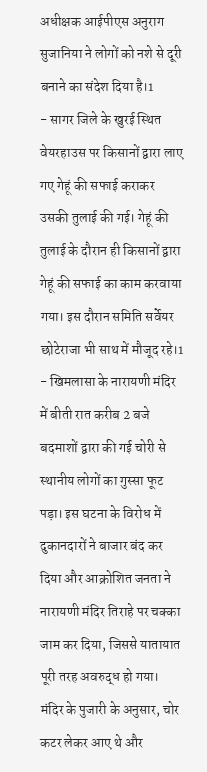अधीक्षक आईपीएस अनुराग सुजानिया ने लोगों को नशे से दूरी बनाने का संदेश दिया है।1
- सागर जिले के खुरई स्थित वेयरहाउस पर किसानों द्वारा लाए गए गेहूं की सफाई कराकर उसकी तुलाई की गई। गेहूं की तुलाई के दौरान ही किसानों द्वारा गेहूं की सफाई का काम करवाया गया। इस दौरान समिति सर्वेयर छोटेराजा भी साथ में मौजूद रहे।1
- खिमलासा के नारायणी मंदिर में बीती रात करीब 2 बजे बदमाशों द्वारा की गई चोरी से स्थानीय लोगों का गुस्सा फूट पड़ा। इस घटना के विरोध में दुकानदारों ने बाजार बंद कर दिया और आक्रोशित जनता ने नारायणी मंदिर तिराहे पर चक्का जाम कर दिया, जिससे यातायात पूरी तरह अवरुद्ध हो गया। मंदिर के पुजारी के अनुसार, चोर कटर लेकर आए थे और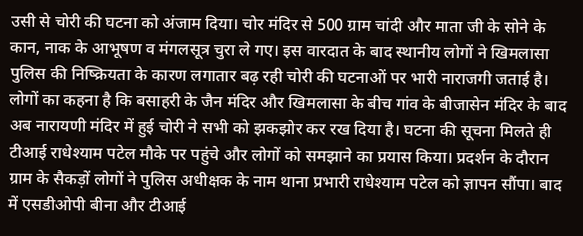उसी से चोरी की घटना को अंजाम दिया। चोर मंदिर से 500 ग्राम चांदी और माता जी के सोने के कान, नाक के आभूषण व मंगलसूत्र चुरा ले गए। इस वारदात के बाद स्थानीय लोगों ने खिमलासा पुलिस की निष्क्रियता के कारण लगातार बढ़ रही चोरी की घटनाओं पर भारी नाराजगी जताई है। लोगों का कहना है कि बसाहरी के जैन मंदिर और खिमलासा के बीच गांव के बीजासेन मंदिर के बाद अब नारायणी मंदिर में हुई चोरी ने सभी को झकझोर कर रख दिया है। घटना की सूचना मिलते ही टीआई राधेश्याम पटेल मौके पर पहुंचे और लोगों को समझाने का प्रयास किया। प्रदर्शन के दौरान ग्राम के सैकड़ों लोगों ने पुलिस अधीक्षक के नाम थाना प्रभारी राधेश्याम पटेल को ज्ञापन सौंपा। बाद में एसडीओपी बीना और टीआई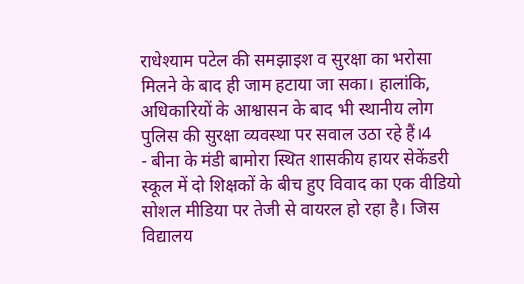राधेश्याम पटेल की समझाइश व सुरक्षा का भरोसा मिलने के बाद ही जाम हटाया जा सका। हालांकि, अधिकारियों के आश्वासन के बाद भी स्थानीय लोग पुलिस की सुरक्षा व्यवस्था पर सवाल उठा रहे हैं।4
- बीना के मंडी बामोरा स्थित शासकीय हायर सेकेंडरी स्कूल में दो शिक्षकों के बीच हुए विवाद का एक वीडियो सोशल मीडिया पर तेजी से वायरल हो रहा है। जिस विद्यालय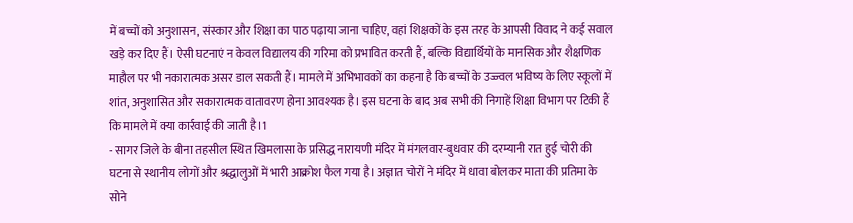में बच्चों को अनुशासन, संस्कार और शिक्षा का पाठ पढ़ाया जाना चाहिए, वहां शिक्षकों के इस तरह के आपसी विवाद ने कई सवाल खड़े कर दिए हैं। ऐसी घटनाएं न केवल विद्यालय की गरिमा को प्रभावित करती हैं, बल्कि विद्यार्थियों के मानसिक और शैक्षणिक माहौल पर भी नकारात्मक असर डाल सकती हैं। मामले में अभिभावकों का कहना है कि बच्चों के उज्ज्वल भविष्य के लिए स्कूलों में शांत, अनुशासित और सकारात्मक वातावरण होना आवश्यक है। इस घटना के बाद अब सभी की निगाहें शिक्षा विभाग पर टिकी हैं कि मामले में क्या कार्रवाई की जाती है।1
- सागर जिले के बीना तहसील स्थित खिमलासा के प्रसिद्ध नारायणी मंदिर में मंगलवार-बुधवार की दरम्यानी रात हुई चोरी की घटना से स्थानीय लोगों और श्रद्धालुओं में भारी आक्रोश फैल गया है। अज्ञात चोरों ने मंदिर में धावा बोलकर माता की प्रतिमा के सोने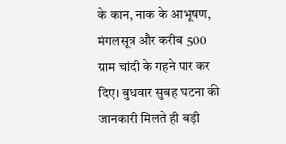के कान, नाक के आभूषण, मंगलसूत्र और करीब 500 ग्राम चांदी के गहने पार कर दिए। बुधवार सुबह घटना की जानकारी मिलते ही बड़ी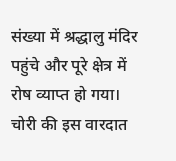संख्या में श्रद्धालु मंदिर पहुंचे और पूरे क्षेत्र में रोष व्याप्त हो गया। चोरी की इस वारदात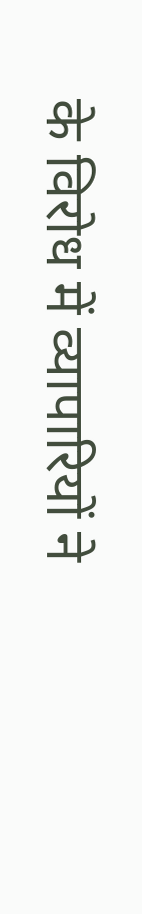के विरोध में व्यापारियों ने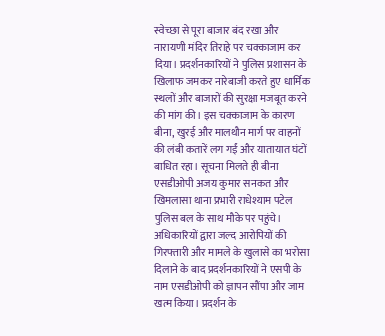स्वेच्छा से पूरा बाजार बंद रखा और नारायणी मंदिर तिराहे पर चक्काजाम कर दिया। प्रदर्शनकारियों ने पुलिस प्रशासन के खिलाफ जमकर नारेबाजी करते हुए धार्मिक स्थलों और बाजारों की सुरक्षा मजबूत करने की मांग की। इस चक्काजाम के कारण बीना, खुरई और मालथौन मार्ग पर वाहनों की लंबी कतारें लग गईं और यातायात घंटों बाधित रहा। सूचना मिलते ही बीना एसडीओपी अजय कुमार सनकत और खिमलासा थाना प्रभारी राधेश्याम पटेल पुलिस बल के साथ मौके पर पहुंचे। अधिकारियों द्वारा जल्द आरोपियों की गिरफ्तारी और मामले के खुलासे का भरोसा दिलाने के बाद प्रदर्शनकारियों ने एसपी के नाम एसडीओपी को ज्ञापन सौंपा और जाम खत्म किया। प्रदर्शन के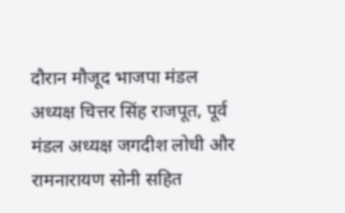दौरान मौजूद भाजपा मंडल अध्यक्ष चित्तर सिंह राजपूत, पूर्व मंडल अध्यक्ष जगदीश लोधी और रामनारायण सोनी सहित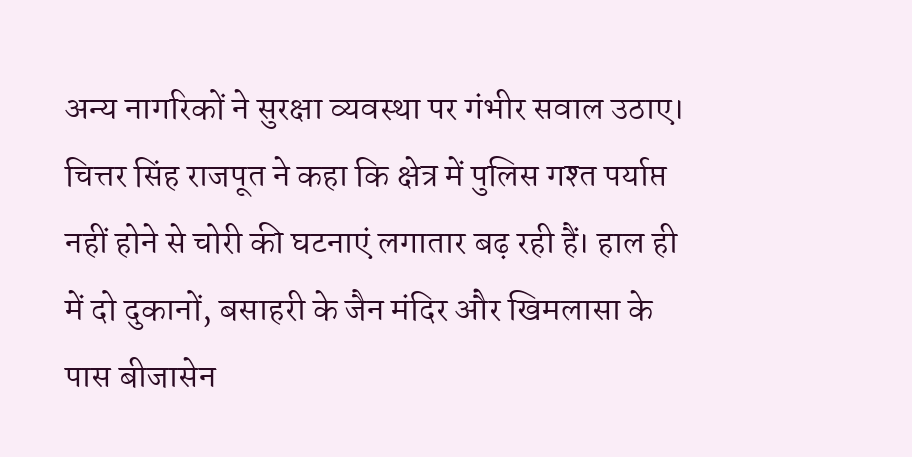अन्य नागरिकों ने सुरक्षा व्यवस्था पर गंभीर सवाल उठाए। चित्तर सिंह राजपूत ने कहा कि क्षेत्र में पुलिस गश्त पर्याप्त नहीं होने से चोरी की घटनाएं लगातार बढ़ रही हैं। हाल ही में दो दुकानों, बसाहरी के जैन मंदिर और खिमलासा के पास बीजासेन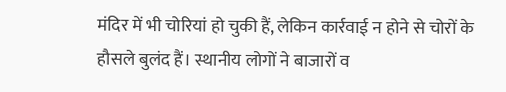मंदिर में भी चोरियां हो चुकी हैं, लेकिन कार्रवाई न होने से चोरों के हौसले बुलंद हैं। स्थानीय लोगों ने बाजारों व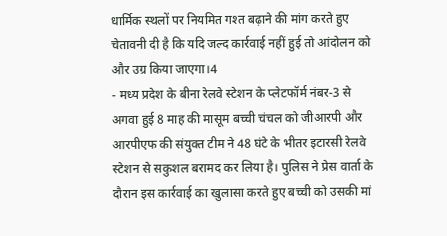धार्मिक स्थलों पर नियमित गश्त बढ़ाने की मांग करते हुए चेतावनी दी है कि यदि जल्द कार्रवाई नहीं हुई तो आंदोलन को और उग्र किया जाएगा।4
- मध्य प्रदेश के बीना रेलवे स्टेशन के प्लेटफॉर्म नंबर-3 से अगवा हुई 8 माह की मासूम बच्ची चंचल को जीआरपी और आरपीएफ की संयुक्त टीम ने 48 घंटे के भीतर इटारसी रेलवे स्टेशन से सकुशल बरामद कर लिया है। पुलिस ने प्रेस वार्ता के दौरान इस कार्रवाई का खुलासा करते हुए बच्ची को उसकी मां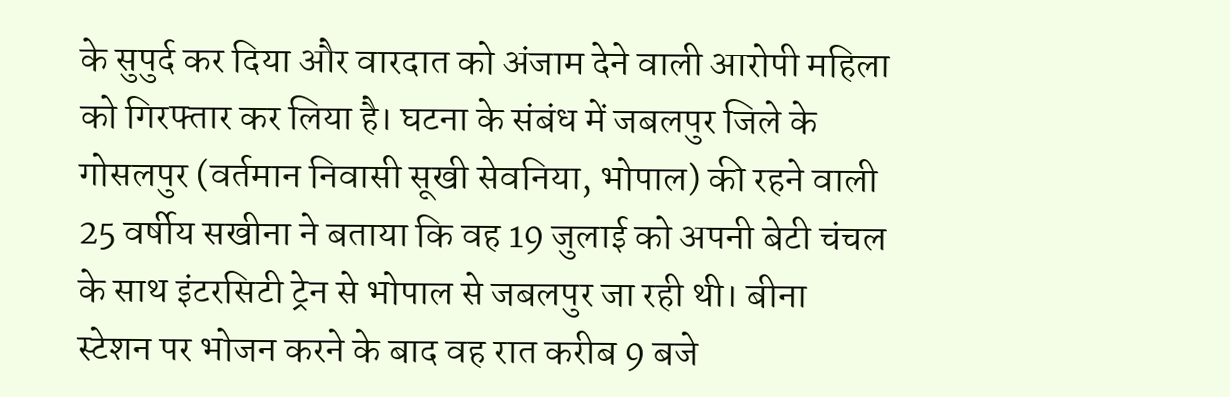के सुपुर्द कर दिया और वारदात को अंजाम देने वाली आरोपी महिला को गिरफ्तार कर लिया है। घटना के संबंध में जबलपुर जिले के गोसलपुर (वर्तमान निवासी सूखी सेवनिया, भोपाल) की रहने वाली 25 वर्षीय सखीना ने बताया कि वह 19 जुलाई को अपनी बेटी चंचल के साथ इंटरसिटी ट्रेन से भोपाल से जबलपुर जा रही थी। बीना स्टेशन पर भोजन करने के बाद वह रात करीब 9 बजे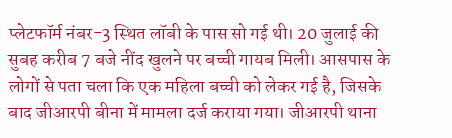प्लेटफॉर्म नंबर-3 स्थित लॉबी के पास सो गई थी। 20 जुलाई की सुबह करीब 7 बजे नींद खुलने पर बच्ची गायब मिली। आसपास के लोगों से पता चला कि एक महिला बच्ची को लेकर गई है, जिसके बाद जीआरपी बीना में मामला दर्ज कराया गया। जीआरपी थाना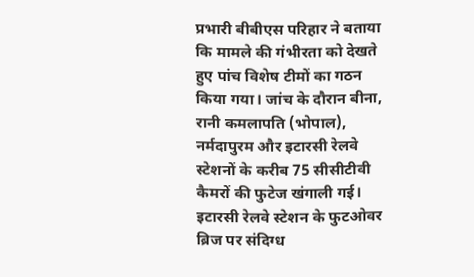प्रभारी बीबीएस परिहार ने बताया कि मामले की गंभीरता को देखते हुए पांच विशेष टीमों का गठन किया गया। जांच के दौरान बीना, रानी कमलापति (भोपाल), नर्मदापुरम और इटारसी रेलवे स्टेशनों के करीब 75 सीसीटीवी कैमरों की फुटेज खंगाली गई। इटारसी रेलवे स्टेशन के फुटओवर ब्रिज पर संदिग्ध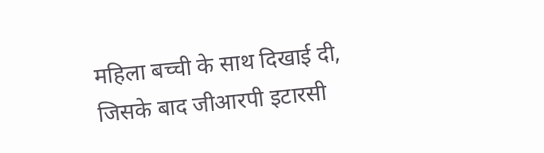महिला बच्ची के साथ दिखाई दी, जिसके बाद जीआरपी इटारसी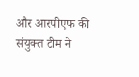और आरपीएफ की संयुक्त टीम ने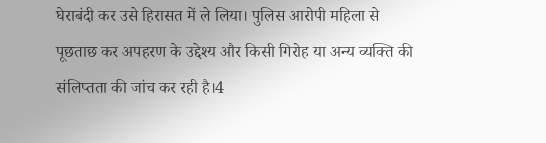घेराबंदी कर उसे हिरासत में ले लिया। पुलिस आरोपी महिला से पूछताछ कर अपहरण के उद्देश्य और किसी गिरोह या अन्य व्यक्ति की संलिप्तता की जांच कर रही है।4